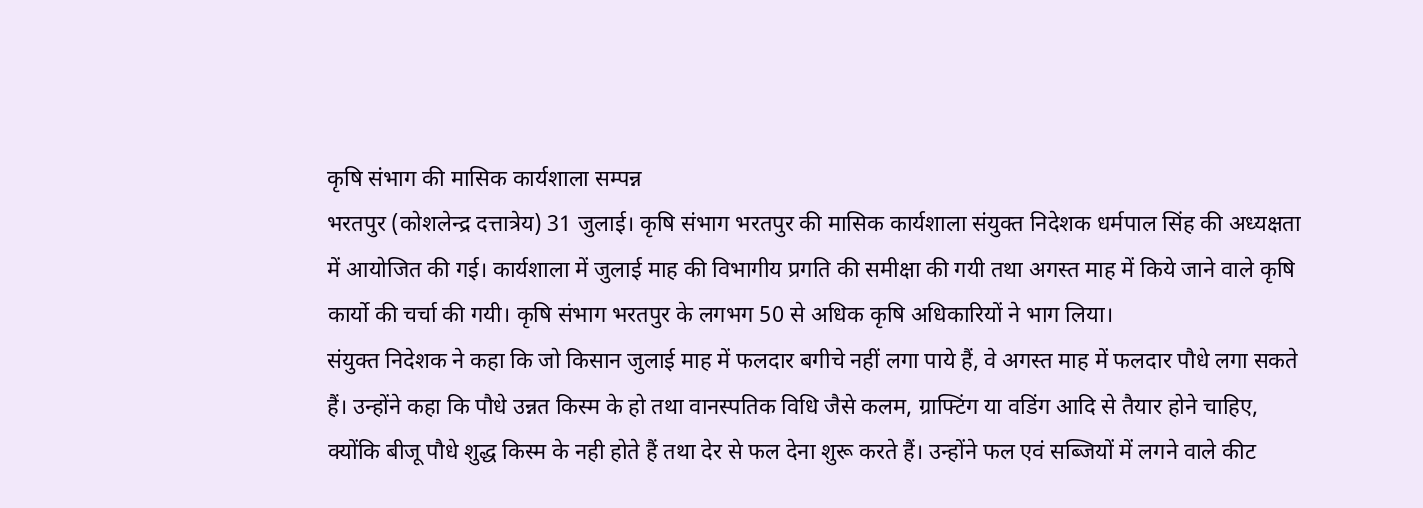कृषि संभाग की मासिक कार्यशाला सम्पन्न
भरतपुर (कोशलेन्द्र दत्तात्रेय) 31 जुलाई। कृषि संभाग भरतपुर की मासिक कार्यशाला संयुक्त निदेशक धर्मपाल सिंह की अध्यक्षता में आयोजित की गई। कार्यशाला में जुलाई माह की विभागीय प्रगति की समीक्षा की गयी तथा अगस्त माह में किये जाने वाले कृषि कार्यो की चर्चा की गयी। कृषि संभाग भरतपुर के लगभग 50 से अधिक कृषि अधिकारियों ने भाग लिया।
संयुक्त निदेशक ने कहा कि जो किसान जुलाई माह में फलदार बगीचे नहीं लगा पाये हैं, वे अगस्त माह में फलदार पौधे लगा सकते हैं। उन्होंने कहा कि पौधे उन्नत किस्म के हो तथा वानस्पतिक विधि जैसे कलम, ग्राफ्टिंग या वडिंग आदि से तैयार होने चाहिए, क्योंकि बीजू पौधे शुद्ध किस्म के नही होते हैं तथा देर से फल देना शुरू करते हैं। उन्होंने फल एवं सब्जियों में लगने वाले कीट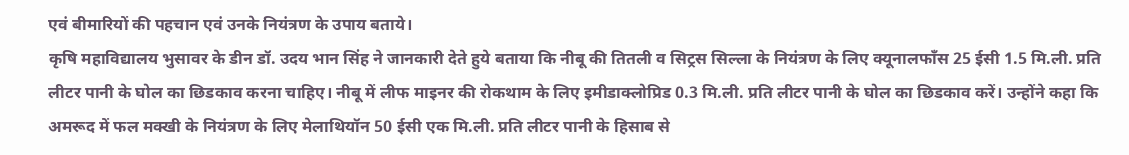एवं बीमारियों की पहचान एवं उनके नियंत्रण के उपाय बताये।
कृषि महाविद्यालय भुसावर के डीन डॉ. उदय भान सिंह ने जानकारी देते हुये बताया कि नीबू की तितली व सिट्रस सिल्ला के नियंत्रण के लिए क्यूनालफाँस 25 ईसी 1.5 मि.ली. प्रति लीटर पानी के घोल का छिडकाव करना चाहिए। नीबू में लीफ माइनर की रोकथाम के लिए इमीडाक्लोप्रिड 0.3 मि.ली. प्रति लीटर पानी के घोल का छिडकाव करें। उन्होंने कहा कि अमरूद में फल मक्खी के नियंत्रण के लिए मेलाथियॉन 50 ईसी एक मि.ली. प्रति लीटर पानी के हिसाब से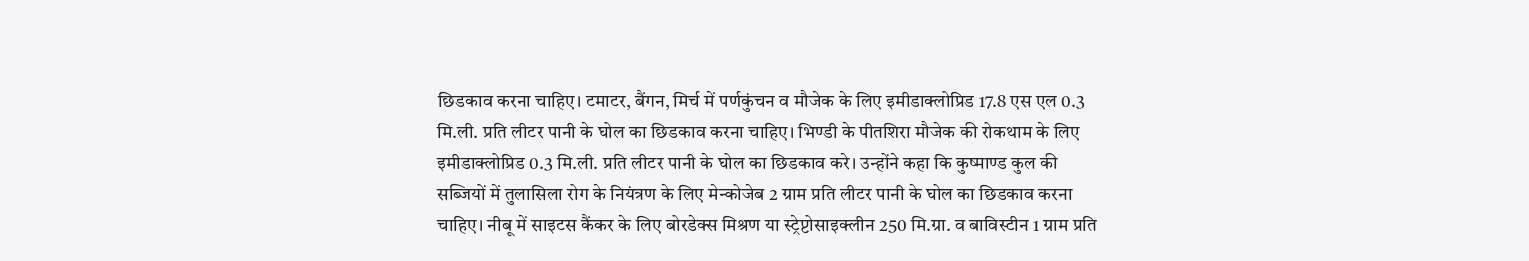छिडकाव करना चाहिए। टमाटर, बैंगन, मिर्च में पर्णकुंचन व मौजेक के लिए इमीडाक्लोप्रिड 17.8 एस एल 0.3 मि.ली. प्रति लीटर पानी के घोल का छिडकाव करना चाहिए। भिण्डी के पीतशिरा मौजेक की रोकथाम के लिए इमीडाक्लोप्रिड 0.3 मि.ली. प्रति लीटर पानी के घोल का छिडकाव करे। उन्होंने कहा कि कुष्माण्ड कुल की सब्जियों में तुलासिला रोग के नियंत्रण के लिए मेन्कोजेब 2 ग्राम प्रति लीटर पानी के घोल का छिडकाव करना चाहिए। नीबू में साइटस कैंकर के लिए बोरडेक्स मिश्रण या स्ट्रेप्टोसाइक्लीन 250 मि.ग्रा. व बाविस्टीन 1 ग्राम प्रति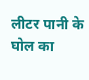लीटर पानी के घोल का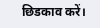छिडकाव करें।